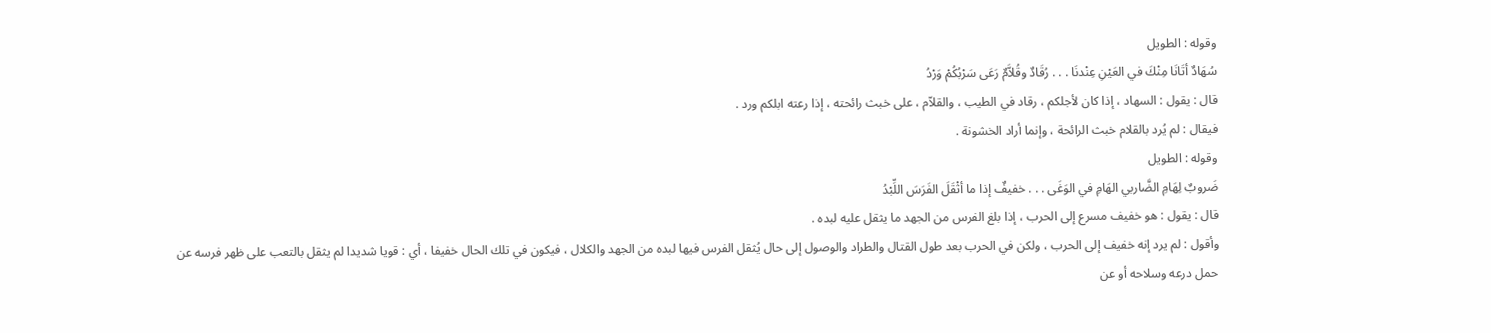وقوله : الطويل
سُهَادٌ أتَانَا مِنْكَ في العَيْنِ عِنْدنَا . . . رُقَادٌ وقُلاَّمٌ رَعَى سَرْبُكُمْ وَرْدُ
قال : يقول : السهاد ، إذا كان لأجلكم ، رقاد في الطيب ، والقلاّم ، على خبث رائحته ، إذا رعته ابلكم ورد .
فيقال : لم يُرد بالقلام خبث الرائحة ، وإنما أراد الخشونة .
وقوله : الطويل
ضَروبٌ لِهَامِ الضَّاربي الهَامِ في الوَغَى . . . خفيفٌ إذا ما أثْقَلَ الفَرَسَ اللِّبْدُ
قال : يقول : هو خفيف مسرع إلى الحرب ، إذا بلغ الفرس من الجهد ما يثقل عليه لبده .
وأقول : لم يرد إنه خفيف إلى الحرب ، ولكن في الحرب بعد طول القتال والطراد والوصول إلى حال يُثقل الفرس فيها لبده من الجهد والكلال ، فيكون في تلك الحال خفيفا ، أي : قويا شديدا لم يثقل بالتعب على ظهر فرسه عن حمل درعه وسلاحه أو عن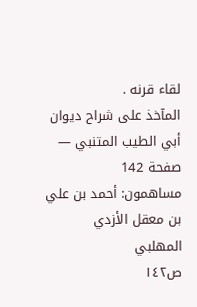لقاء قرنه .
المآخذ على شراح ديوان أبي الطيب المتنبي — صفحة 142
مساهمون: أحمد بن علي بن معقل الأزدي المهلبي
ص١٤٢